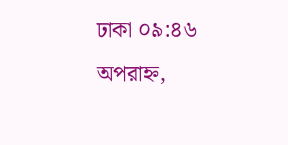ঢাকা ০৯:৪৬ অপরাহ্ন,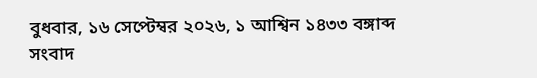বুধবার, ১৬ সেপ্টেম্বর ২০২৬, ১ আশ্বিন ১৪৩৩ বঙ্গাব্দ
সংবাদ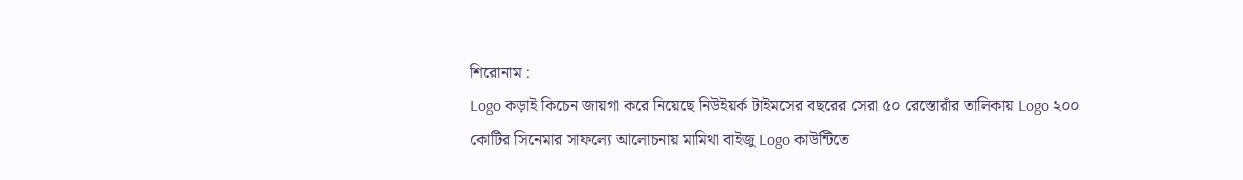শিরোনাম :
Logo কড়াই কিচেন জায়গা করে নিয়েছে নিউইয়র্ক টাইমসের বছরের সেরা ৫০ রেস্তোরাঁর তালিকায় Logo ২০০ কোটির সিনেমার সাফল্যে আলোচনায় মামিথা বাইজু Logo কাউন্টিতে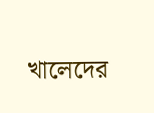খালেদের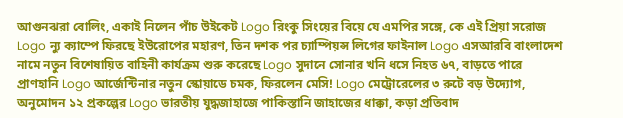আগুনঝরা বোলিং, একাই নিলেন পাঁচ উইকেট Logo রিংকু সিংয়ের বিয়ে যে এমপির সঙ্গে, কে এই প্রিয়া সরোজ Logo ন্যু ক্যাম্পে ফিরছে ইউরোপের মহারণ, তিন দশক পর চ্যাম্পিয়ন্স লিগের ফাইনাল Logo এসআরবি বাংলাদেশ নামে নতুন বিশেষায়িত বাহিনী কার্যক্রম শুরু করেছে Logo সুদানে সোনার খনি ধসে নিহত ৬৭, বাড়তে পারে প্রাণহানি Logo আর্জেন্টিনার নতুন স্কোয়াডে চমক, ফিরলেন মেসি! Logo মেট্রোরেলের ৩ রুটে বড় উদ্যোগ, অনুমোদন ১২ প্রকল্পের Logo ভারতীয় যুদ্ধজাহাজে পাকিস্তানি জাহাজের ধাক্কা, কড়া প্রতিবাদ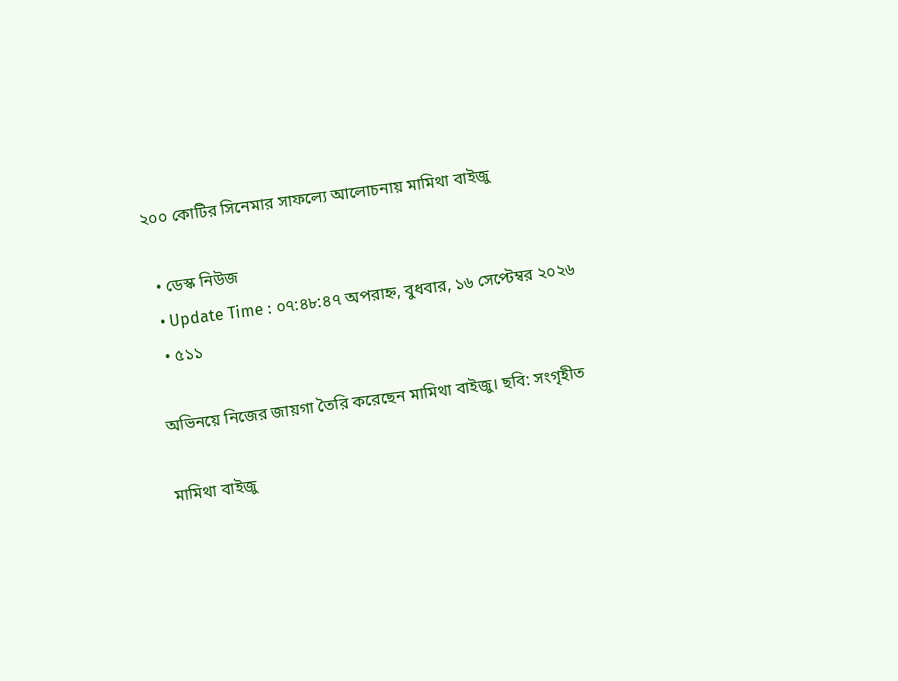২০০ কোটির সিনেমার সাফল্যে আলোচনায় মামিথা বাইজু

  • ডেস্ক নিউজ
  • Update Time : ০৭:৪৮:৪৭ অপরাহ্ন, বুধবার, ১৬ সেপ্টেম্বর ২০২৬
  • ৫১১

অভিনয়ে নিজের জায়গা তৈরি করেছেন মামিথা বাইজু। ছবি: সংগৃহীত

মামিথা বাইজু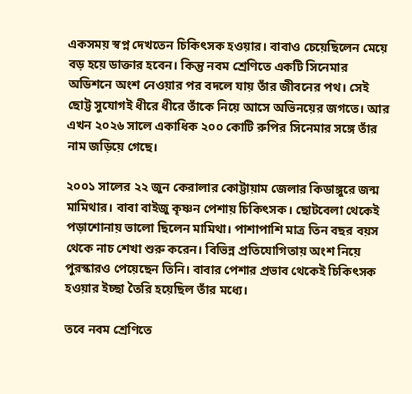একসময় স্বপ্ন দেখতেন চিকিৎসক হওয়ার। বাবাও চেয়েছিলেন মেয়ে বড় হয়ে ডাক্তার হবেন। কিন্তু নবম শ্রেণিতে একটি সিনেমার অডিশনে অংশ নেওয়ার পর বদলে যায় তাঁর জীবনের পথ। সেই ছোট্ট সুযোগই ধীরে ধীরে তাঁকে নিয়ে আসে অভিনয়ের জগতে। আর এখন ২০২৬ সালে একাধিক ২০০ কোটি রুপির সিনেমার সঙ্গে তাঁর নাম জড়িয়ে গেছে।

২০০১ সালের ২২ জুন কেরালার কোট্টায়াম জেলার কিডাঙ্গুরে জন্ম মামিথার। বাবা বাইজু কৃষ্ণন পেশায় চিকিৎসক। ছোটবেলা থেকেই পড়াশোনায় ভালো ছিলেন মামিথা। পাশাপাশি মাত্র তিন বছর বয়স থেকে নাচ শেখা শুরু করেন। বিভিন্ন প্রতিযোগিতায় অংশ নিয়ে পুরস্কারও পেয়েছেন তিনি। বাবার পেশার প্রভাব থেকেই চিকিৎসক হওয়ার ইচ্ছা তৈরি হয়েছিল তাঁর মধ্যে।

তবে নবম শ্রেণিতে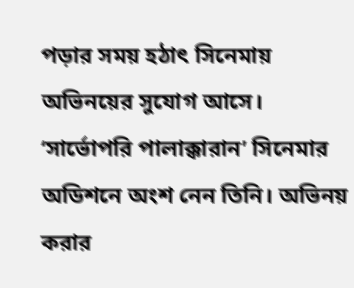পড়ার সময় হঠাৎ সিনেমায় অভিনয়ের সুযোগ আসে। ‘সার্ভোপরি পালাক্কারান’ সিনেমার অডিশনে অংশ নেন তিনি। অভিনয় করার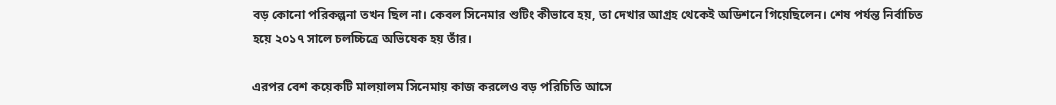বড় কোনো পরিকল্পনা তখন ছিল না। কেবল সিনেমার শুটিং কীভাবে হয়, তা দেখার আগ্রহ থেকেই অডিশনে গিয়েছিলেন। শেষ পর্যন্ত নির্বাচিত হয়ে ২০১৭ সালে চলচ্চিত্রে অভিষেক হয় তাঁর।

এরপর বেশ কয়েকটি মালয়ালম সিনেমায় কাজ করলেও বড় পরিচিতি আসে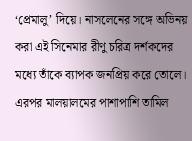‘প্রেমালু’ দিয়ে। নাসলেনের সঙ্গে অভিনয় করা এই সিনেমার রীণু চরিত্র দর্শকদের মধ্যে তাঁকে ব্যাপক জনপ্রিয় করে তোলে। এরপর মালয়ালমের পাশাপাশি তামিল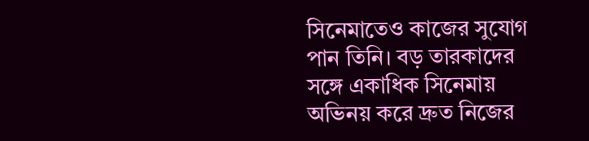সিনেমাতেও কাজের সুযোগ পান তিনি। বড় তারকাদের সঙ্গে একাধিক সিনেমায় অভিনয় করে দ্রুত নিজের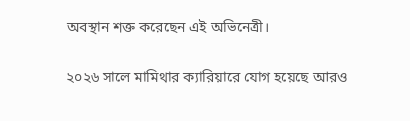অবস্থান শক্ত করেছেন এই অভিনেত্রী।

২০২৬ সালে মামিথার ক্যারিয়ারে যোগ হয়েছে আরও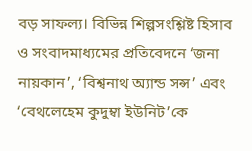বড় সাফল্য। বিভিন্ন শিল্পসংশ্লিষ্ট হিসাব ও সংবাদমাধ্যমের প্রতিবেদনে ‘জনা নায়কান’, ‘বিশ্বনাথ অ্যান্ড সন্স’ এবং ‘বেথলেহেম কুদুম্বা ইউনিট’কে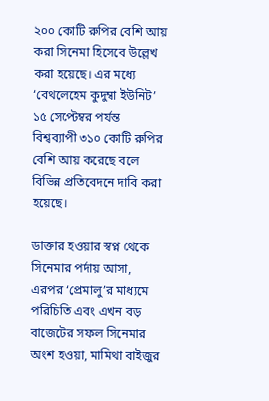২০০ কোটি রুপির বেশি আয় করা সিনেমা হিসেবে উল্লেখ করা হয়েছে। এর মধ্যে ‘বেথলেহেম কুদুম্বা ইউনিট’ ১৫ সেপ্টেম্বর পর্যন্ত বিশ্বব্যাপী ৩১০ কোটি রুপির বেশি আয় করেছে বলে বিভিন্ন প্রতিবেদনে দাবি করা হয়েছে।

ডাক্তার হওয়ার স্বপ্ন থেকে সিনেমার পর্দায় আসা, এরপর ‘প্রেমালু’র মাধ্যমে পরিচিতি এবং এখন বড় বাজেটের সফল সিনেমার অংশ হওয়া, মামিথা বাইজুর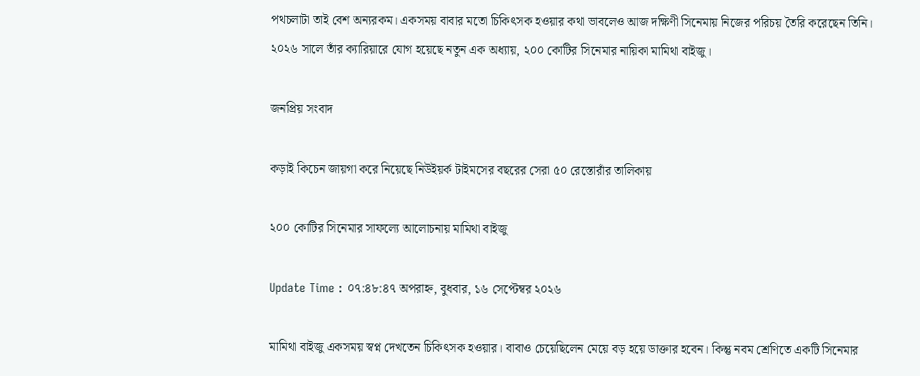পথচলাটা তাই বেশ অন্যরকম। একসময় বাবার মতো চিকিৎসক হওয়ার কথা ভাবলেও আজ দক্ষিণী সিনেমায় নিজের পরিচয় তৈরি করেছেন তিনি। ২০২৬ সালে তাঁর ক্যারিয়ারে যোগ হয়েছে নতুন এক অধ্যায়, ২০০ কোটির সিনেমার নায়িকা মামিথা বাইজু।

জনপ্রিয় সংবাদ

কড়াই কিচেন জায়গা করে নিয়েছে নিউইয়র্ক টাইমসের বছরের সেরা ৫০ রেস্তোরাঁর তালিকায়

২০০ কোটির সিনেমার সাফল্যে আলোচনায় মামিথা বাইজু

Update Time : ০৭:৪৮:৪৭ অপরাহ্ন, বুধবার, ১৬ সেপ্টেম্বর ২০২৬

মামিথা বাইজু একসময় স্বপ্ন দেখতেন চিকিৎসক হওয়ার। বাবাও চেয়েছিলেন মেয়ে বড় হয়ে ডাক্তার হবেন। কিন্তু নবম শ্রেণিতে একটি সিনেমার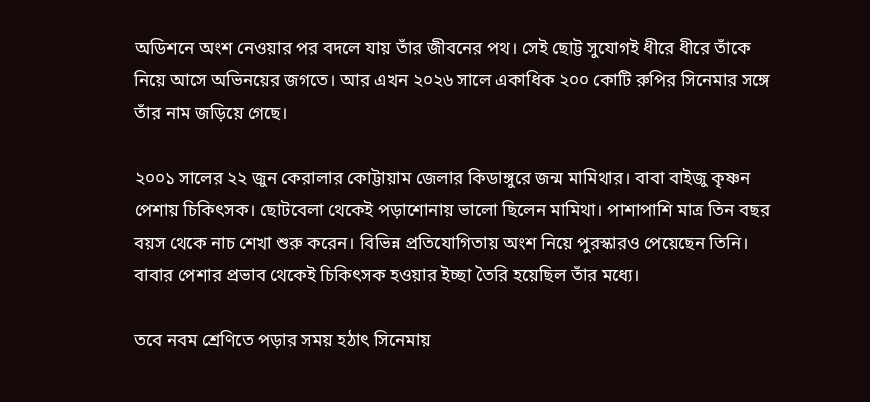অডিশনে অংশ নেওয়ার পর বদলে যায় তাঁর জীবনের পথ। সেই ছোট্ট সুযোগই ধীরে ধীরে তাঁকে নিয়ে আসে অভিনয়ের জগতে। আর এখন ২০২৬ সালে একাধিক ২০০ কোটি রুপির সিনেমার সঙ্গে তাঁর নাম জড়িয়ে গেছে।

২০০১ সালের ২২ জুন কেরালার কোট্টায়াম জেলার কিডাঙ্গুরে জন্ম মামিথার। বাবা বাইজু কৃষ্ণন পেশায় চিকিৎসক। ছোটবেলা থেকেই পড়াশোনায় ভালো ছিলেন মামিথা। পাশাপাশি মাত্র তিন বছর বয়স থেকে নাচ শেখা শুরু করেন। বিভিন্ন প্রতিযোগিতায় অংশ নিয়ে পুরস্কারও পেয়েছেন তিনি। বাবার পেশার প্রভাব থেকেই চিকিৎসক হওয়ার ইচ্ছা তৈরি হয়েছিল তাঁর মধ্যে।

তবে নবম শ্রেণিতে পড়ার সময় হঠাৎ সিনেমায়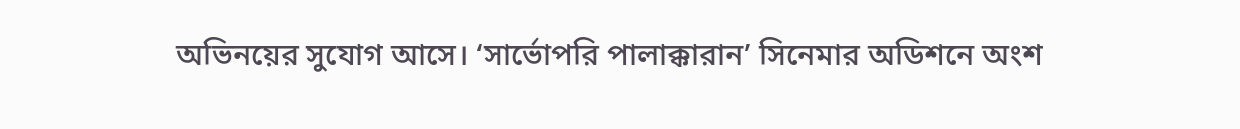অভিনয়ের সুযোগ আসে। ‘সার্ভোপরি পালাক্কারান’ সিনেমার অডিশনে অংশ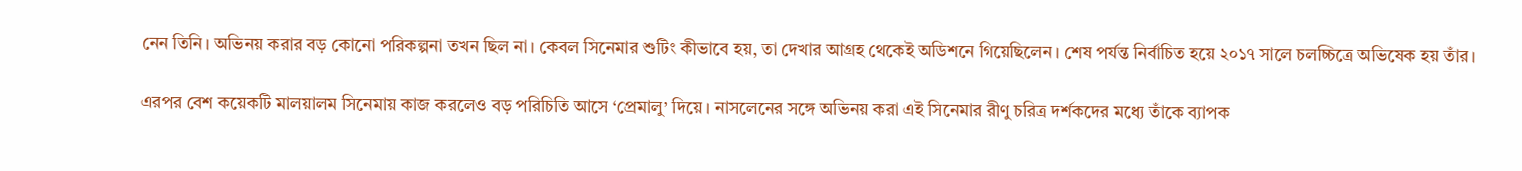নেন তিনি। অভিনয় করার বড় কোনো পরিকল্পনা তখন ছিল না। কেবল সিনেমার শুটিং কীভাবে হয়, তা দেখার আগ্রহ থেকেই অডিশনে গিয়েছিলেন। শেষ পর্যন্ত নির্বাচিত হয়ে ২০১৭ সালে চলচ্চিত্রে অভিষেক হয় তাঁর।

এরপর বেশ কয়েকটি মালয়ালম সিনেমায় কাজ করলেও বড় পরিচিতি আসে ‘প্রেমালু’ দিয়ে। নাসলেনের সঙ্গে অভিনয় করা এই সিনেমার রীণু চরিত্র দর্শকদের মধ্যে তাঁকে ব্যাপক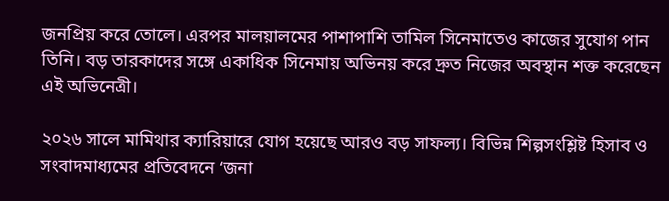জনপ্রিয় করে তোলে। এরপর মালয়ালমের পাশাপাশি তামিল সিনেমাতেও কাজের সুযোগ পান তিনি। বড় তারকাদের সঙ্গে একাধিক সিনেমায় অভিনয় করে দ্রুত নিজের অবস্থান শক্ত করেছেন এই অভিনেত্রী।

২০২৬ সালে মামিথার ক্যারিয়ারে যোগ হয়েছে আরও বড় সাফল্য। বিভিন্ন শিল্পসংশ্লিষ্ট হিসাব ও সংবাদমাধ্যমের প্রতিবেদনে ‘জনা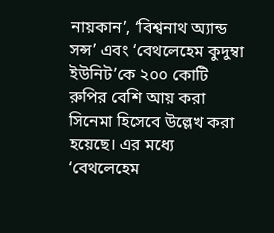নায়কান’, ‘বিশ্বনাথ অ্যান্ড সন্স’ এবং ‘বেথলেহেম কুদুম্বা ইউনিট’কে ২০০ কোটি রুপির বেশি আয় করা সিনেমা হিসেবে উল্লেখ করা হয়েছে। এর মধ্যে ‘বেথলেহেম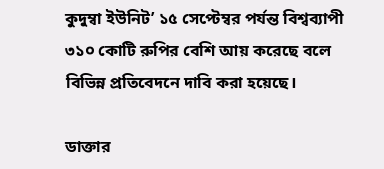কুদুম্বা ইউনিট’ ১৫ সেপ্টেম্বর পর্যন্ত বিশ্বব্যাপী ৩১০ কোটি রুপির বেশি আয় করেছে বলে বিভিন্ন প্রতিবেদনে দাবি করা হয়েছে।

ডাক্তার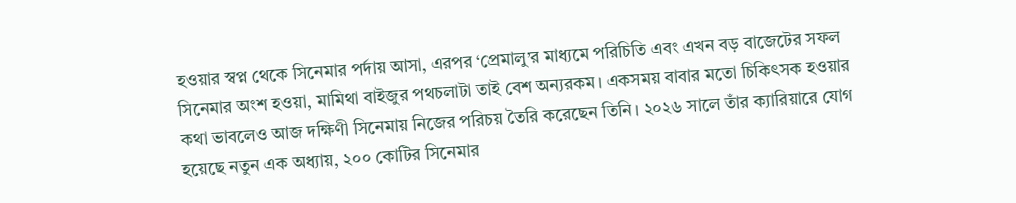হওয়ার স্বপ্ন থেকে সিনেমার পর্দায় আসা, এরপর ‘প্রেমালু’র মাধ্যমে পরিচিতি এবং এখন বড় বাজেটের সফল সিনেমার অংশ হওয়া, মামিথা বাইজুর পথচলাটা তাই বেশ অন্যরকম। একসময় বাবার মতো চিকিৎসক হওয়ার কথা ভাবলেও আজ দক্ষিণী সিনেমায় নিজের পরিচয় তৈরি করেছেন তিনি। ২০২৬ সালে তাঁর ক্যারিয়ারে যোগ হয়েছে নতুন এক অধ্যায়, ২০০ কোটির সিনেমার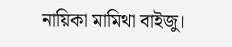নায়িকা মামিথা বাইজু।